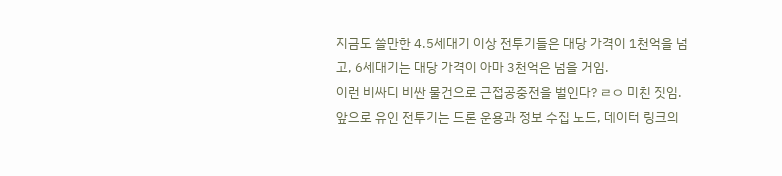지금도 쓸만한 4.5세대기 이상 전투기들은 대당 가격이 1천억을 넘고, 6세대기는 대당 가격이 아마 3천억은 넘을 거임.
이런 비싸디 비싼 물건으로 근접공중전을 벌인다? ㄹㅇ 미친 짓임.
앞으로 유인 전투기는 드론 운용과 정보 수집 노드, 데이터 링크의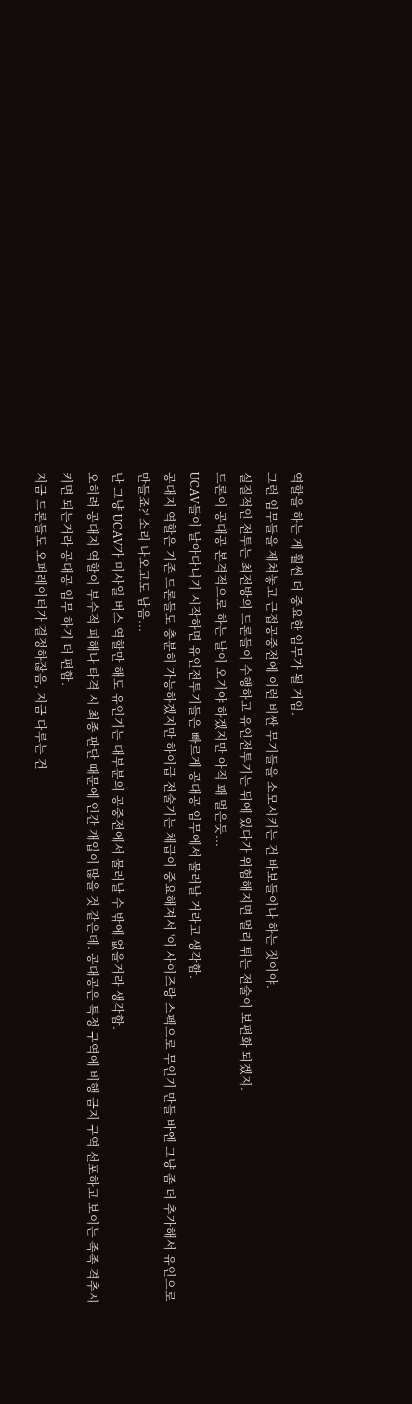역할을 하는 게 훨씬 더 중요한 임무가 될 거임.
그런 임무들을 제쳐놓고 근접공중전에 이런 비싼 무기들을 소모시키는 건 바보들이나 하는 짓이야.
실질적인 전투는 최전방의 드론들이 수행하고 유인전투기는 뒤에 있다가 위험해지면 멀리 튀는 전술이 보편화 되겠지.
드론이 공대공 본격적으로 하는 날이 오기야 하겠지만 아직 꽤 멀은듯...
UCAV들이 날아다니기 시작하면 유인전투기들은 빠르게 공대공 임무에서 물러날 거라고 생각함.
공대지 역할은 기존 드론들도 충분히 가능하겠지만 하이급 전술기는 체급이 중요해져서 '이 사이즈랑 스펙으로 무인기 만들 바엔 그냥 좀 더 추가해서 유인으로 만들죠?' 소리 나오고도 남음...
난 그냥 UCAV가 미사일 버스 역할만 해도 유인기는 대부분의 공중전에서 물러날 수 밖에 없을거라 생각함.
오히려 공대지 역할이 부수적 피해나 타격 시 최종 판단 때문에 인간 개입이 많을 것 같은데. 공대공은 특정 구역에 비행 금지 구역 선포하고 보이는 족족 격추시키면 되는거라 공대공 임무 하기 더 편함.
지금 드론들도 오퍼레이터가 결정하잖음, 지금 다루는 건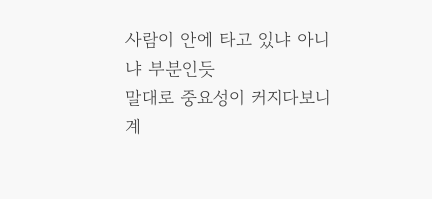사람이 안에 타고 있냐 아니냐 부분인듯
말대로 중요성이 커지다보니 계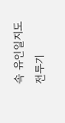속 유인일지도
전투기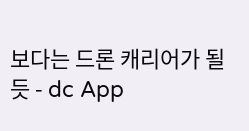보다는 드론 캐리어가 될듯 - dc App